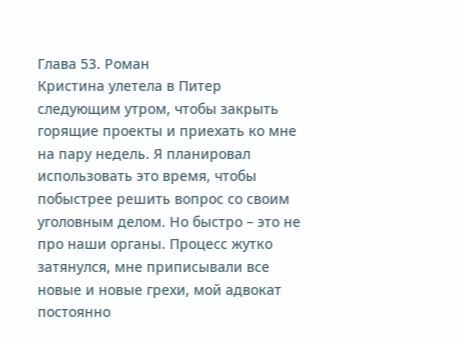Глава 53. Роман
Кристина улетела в Питер следующим утром, чтобы закрыть горящие проекты и приехать ко мне на пару недель. Я планировал использовать это время, чтобы побыстрее решить вопрос со своим уголовным делом. Но быстро – это не про наши органы. Процесс жутко затянулся, мне приписывали все новые и новые грехи, мой адвокат постоянно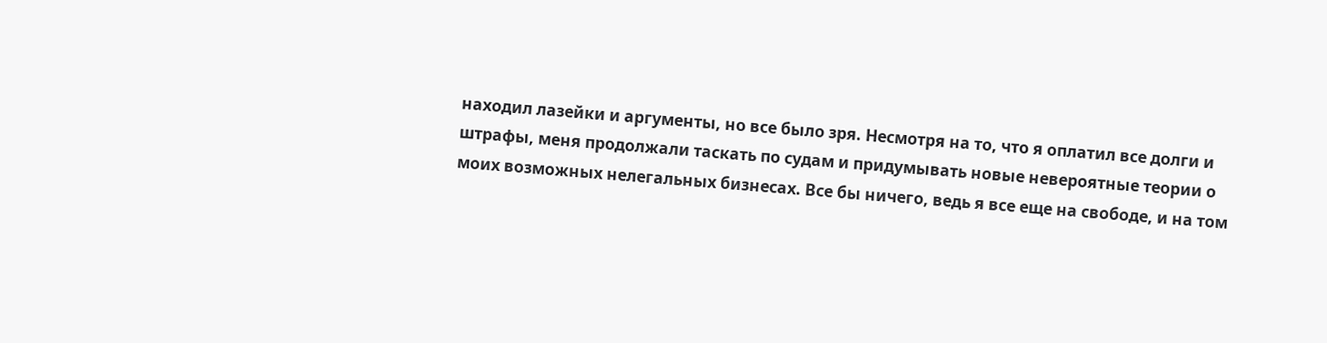находил лазейки и аргументы, но все было зря. Несмотря на то, что я оплатил все долги и штрафы, меня продолжали таскать по судам и придумывать новые невероятные теории о моих возможных нелегальных бизнесах. Все бы ничего, ведь я все еще на свободе, и на том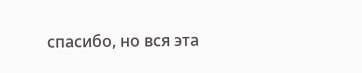спасибо, но вся эта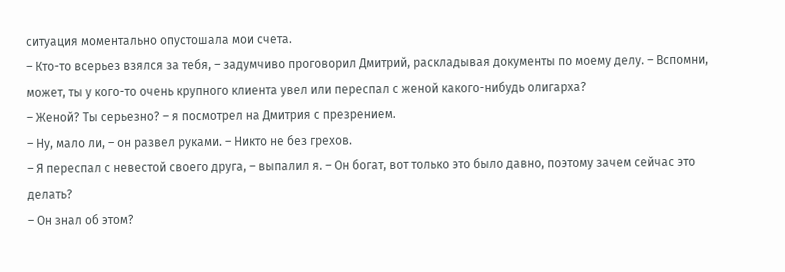ситуация моментально опустошала мои счета.
– Кто-то всерьез взялся за тебя, – задумчиво проговорил Дмитрий, раскладывая документы по моему делу. – Вспомни, может, ты у кого-то очень крупного клиента увел или переспал с женой какого-нибудь олигарха?
– Женой? Ты серьезно? – я посмотрел на Дмитрия с презрением.
– Ну, мало ли, – он развел руками. – Никто не без грехов.
– Я переспал с невестой своего друга, – выпалил я. – Он богат, вот только это было давно, поэтому зачем сейчас это делать?
– Он знал об этом?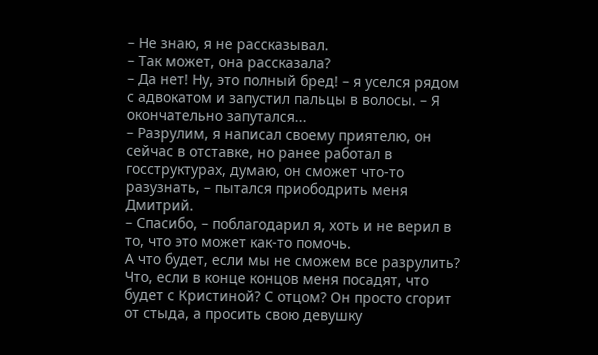– Не знаю, я не рассказывал.
– Так может, она рассказала?
– Да нет! Ну, это полный бред! – я уселся рядом с адвокатом и запустил пальцы в волосы. – Я окончательно запутался...
– Разрулим, я написал своему приятелю, он сейчас в отставке, но ранее работал в госструктурах, думаю, он сможет что-то разузнать, – пытался приободрить меня Дмитрий.
– Спасибо, – поблагодарил я, хоть и не верил в то, что это может как-то помочь.
А что будет, если мы не сможем все разрулить? Что, если в конце концов меня посадят, что будет с Кристиной? С отцом? Он просто сгорит от стыда, а просить свою девушку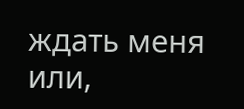ждать меня или,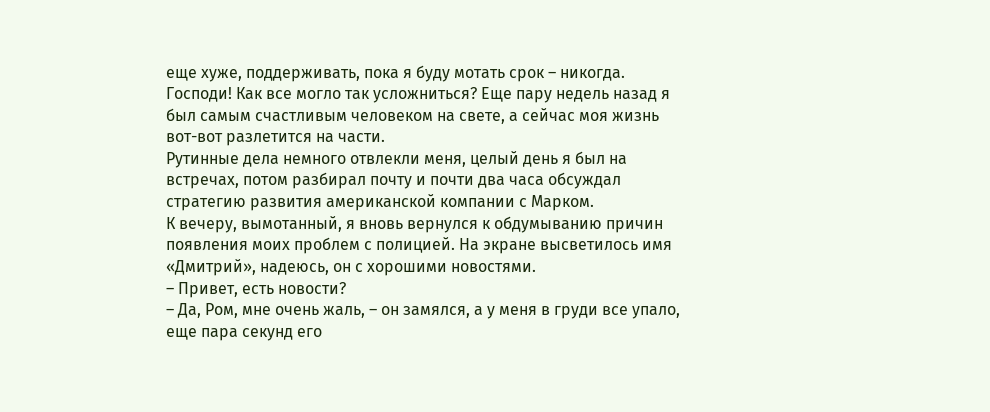еще хуже, поддерживать, пока я буду мотать срок – никогда. Господи! Как все могло так усложниться? Еще пару недель назад я был самым счастливым человеком на свете, а сейчас моя жизнь вот-вот разлетится на части.
Рутинные дела немного отвлекли меня, целый день я был на встречах, потом разбирал почту и почти два часа обсуждал стратегию развития американской компании с Марком.
К вечеру, вымотанный, я вновь вернулся к обдумыванию причин появления моих проблем с полицией. На экране высветилось имя «Дмитрий», надеюсь, он с хорошими новостями.
– Привет, есть новости?
– Да, Ром, мне очень жаль, – он замялся, а у меня в груди все упало, еще пара секунд его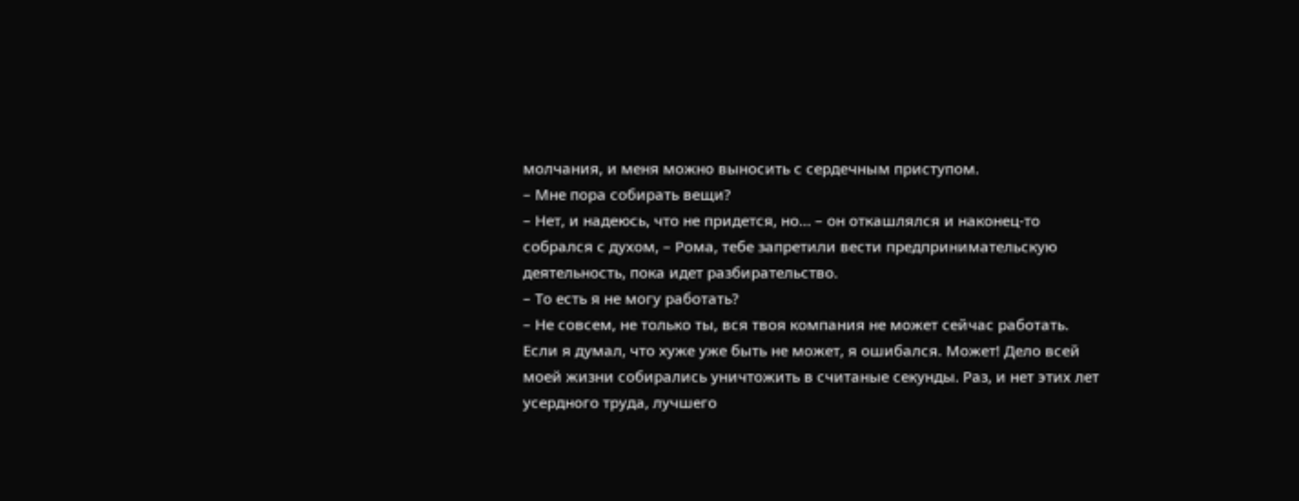молчания, и меня можно выносить с сердечным приступом.
– Мне пора собирать вещи?
– Нет, и надеюсь, что не придется, но... – он откашлялся и наконец-то собрался с духом, – Рома, тебе запретили вести предпринимательскую деятельность, пока идет разбирательство.
– То есть я не могу работать?
– Не совсем, не только ты, вся твоя компания не может сейчас работать.
Если я думал, что хуже уже быть не может, я ошибался. Может! Дело всей моей жизни собирались уничтожить в считаные секунды. Раз, и нет этих лет усердного труда, лучшего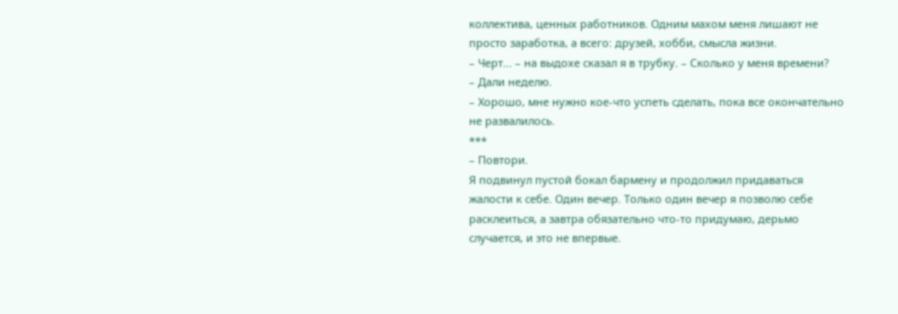коллектива, ценных работников. Одним махом меня лишают не просто заработка, а всего: друзей, хобби, смысла жизни.
– Черт... – на выдохе сказал я в трубку. – Сколько у меня времени?
– Дали неделю.
– Хорошо, мне нужно кое-что успеть сделать, пока все окончательно не развалилось.
***
– Повтори.
Я подвинул пустой бокал бармену и продолжил придаваться жалости к себе. Один вечер. Только один вечер я позволю себе расклеиться, а завтра обязательно что-то придумаю, дерьмо случается, и это не впервые.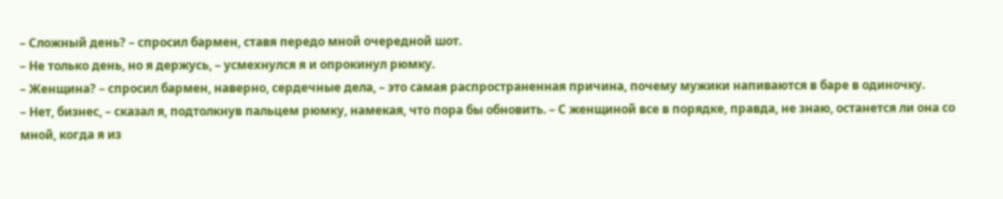– Сложный день? – спросил бармен, ставя передо мной очередной шот.
– Не только день, но я держусь, – усмехнулся я и опрокинул рюмку.
– Женщина? – спросил бармен, наверно, сердечные дела, – это самая распространенная причина, почему мужики напиваются в баре в одиночку.
– Нет, бизнес, – сказал я, подтолкнув пальцем рюмку, намекая, что пора бы обновить. – С женщиной все в порядке, правда, не знаю, останется ли она со мной, когда я из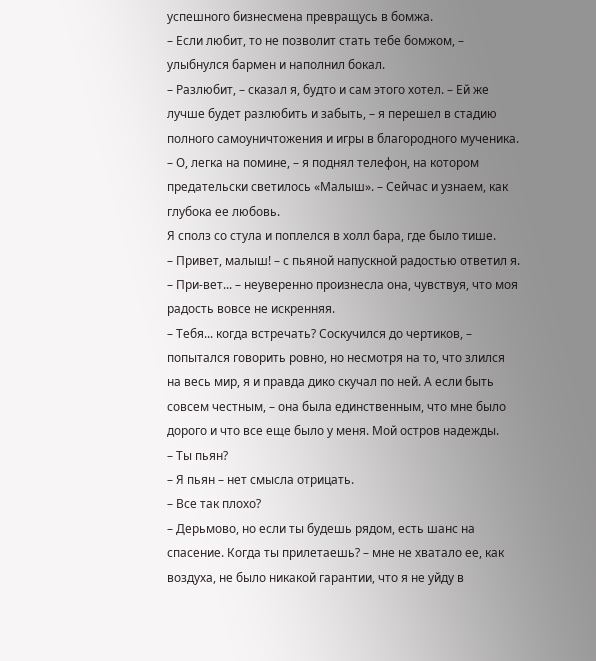успешного бизнесмена превращусь в бомжа.
– Если любит, то не позволит стать тебе бомжом, – улыбнулся бармен и наполнил бокал.
– Разлюбит, – сказал я, будто и сам этого хотел. – Ей же лучше будет разлюбить и забыть, – я перешел в стадию полного самоуничтожения и игры в благородного мученика.
– О, легка на помине, – я поднял телефон, на котором предательски светилось «Малыш». – Сейчас и узнаем, как глубока ее любовь.
Я сполз со стула и поплелся в холл бара, где было тише.
– Привет, малыш! – с пьяной напускной радостью ответил я.
– При-вет... – неуверенно произнесла она, чувствуя, что моя радость вовсе не искренняя.
– Тебя... когда встречать? Соскучился до чертиков, – попытался говорить ровно, но несмотря на то, что злился на весь мир, я и правда дико скучал по ней. А если быть совсем честным, – она была единственным, что мне было дорого и что все еще было у меня. Мой остров надежды.
– Ты пьян?
– Я пьян – нет смысла отрицать.
– Все так плохо?
– Дерьмово, но если ты будешь рядом, есть шанс на спасение. Когда ты прилетаешь? – мне не хватало ее, как воздуха, не было никакой гарантии, что я не уйду в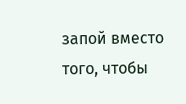запой вместо того, чтобы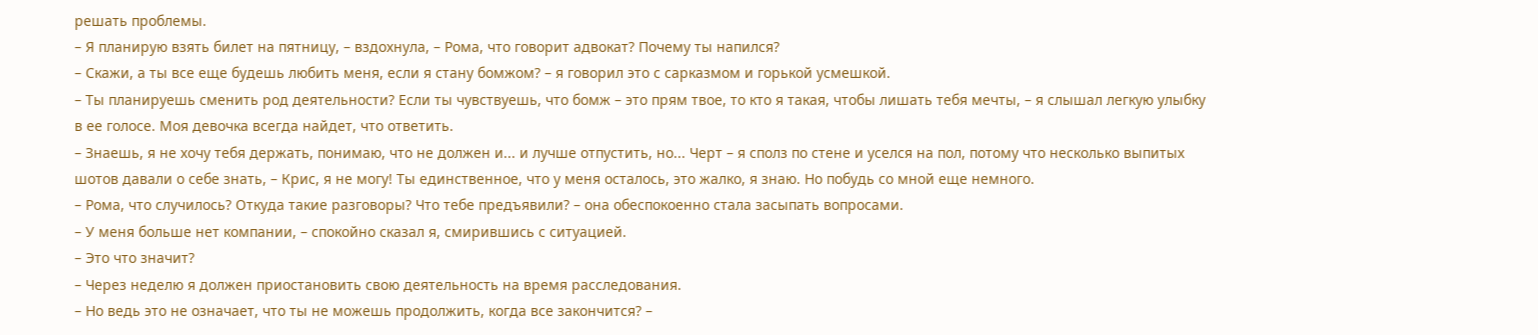решать проблемы.
– Я планирую взять билет на пятницу, – вздохнула, – Рома, что говорит адвокат? Почему ты напился?
– Скажи, а ты все еще будешь любить меня, если я стану бомжом? – я говорил это с сарказмом и горькой усмешкой.
– Ты планируешь сменить род деятельности? Если ты чувствуешь, что бомж – это прям твое, то кто я такая, чтобы лишать тебя мечты, – я слышал легкую улыбку в ее голосе. Моя девочка всегда найдет, что ответить.
– Знаешь, я не хочу тебя держать, понимаю, что не должен и... и лучше отпустить, но... Черт – я сполз по стене и уселся на пол, потому что несколько выпитых шотов давали о себе знать, – Крис, я не могу! Ты единственное, что у меня осталось, это жалко, я знаю. Но побудь со мной еще немного.
– Рома, что случилось? Откуда такие разговоры? Что тебе предъявили? – она обеспокоенно стала засыпать вопросами.
– У меня больше нет компании, – спокойно сказал я, смирившись с ситуацией.
– Это что значит?
– Через неделю я должен приостановить свою деятельность на время расследования.
– Но ведь это не означает, что ты не можешь продолжить, когда все закончится? –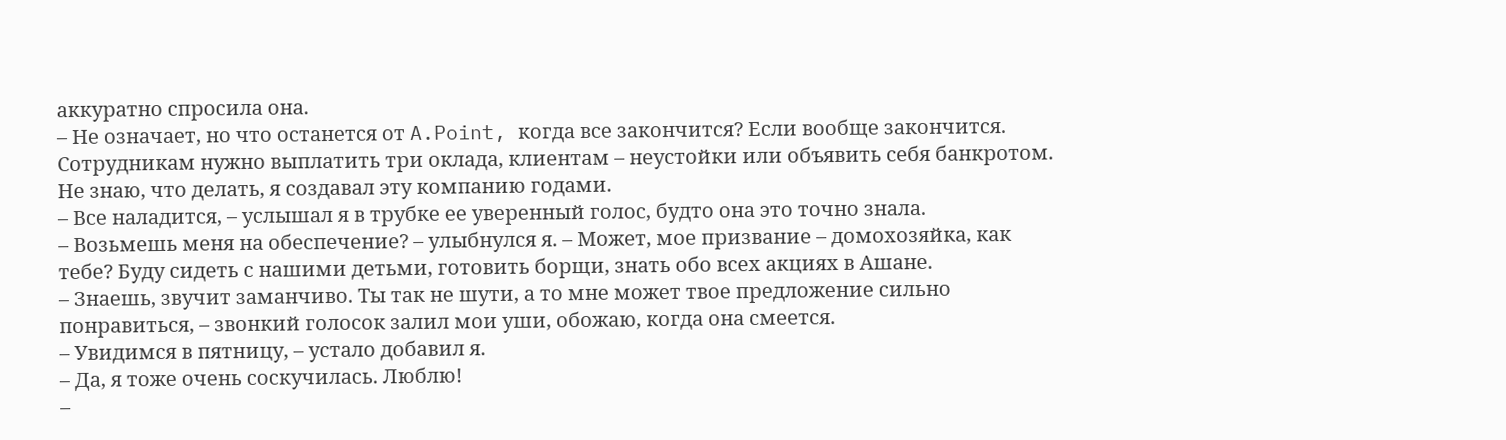аккуратно спросила она.
– Не означает, но что останется от A.Point, когда все закончится? Если вообще закончится. Сотрудникам нужно выплатить три оклада, клиентам – неустойки или объявить себя банкротом. Не знаю, что делать, я создавал эту компанию годами.
– Все наладится, – услышал я в трубке ее уверенный голос, будто она это точно знала.
– Возьмешь меня на обеспечение? – улыбнулся я. – Может, мое призвание – домохозяйка, как тебе? Буду сидеть с нашими детьми, готовить борщи, знать обо всех акциях в Ашане.
– Знаешь, звучит заманчиво. Ты так не шути, а то мне может твое предложение сильно понравиться, – звонкий голосок залил мои уши, обожаю, когда она смеется.
– Увидимся в пятницу, – устало добавил я.
– Да, я тоже очень соскучилась. Люблю!
–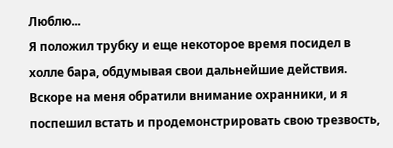Люблю...
Я положил трубку и еще некоторое время посидел в холле бара, обдумывая свои дальнейшие действия. Вскоре на меня обратили внимание охранники, и я поспешил встать и продемонстрировать свою трезвость,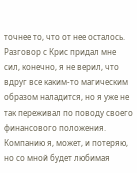точнее то, что от нее осталось.
Разговор с Крис придал мне сил, конечно, я не верил, что вдруг все каким-то магическим образом наладится, но я уже не так переживал по поводу своего финансового положения. Компанию я, может, и потеряю, но со мной будет любимая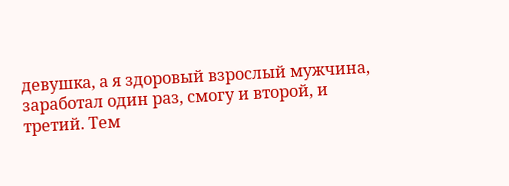девушка, а я здоровый взрослый мужчина, заработал один раз, смогу и второй, и третий. Тем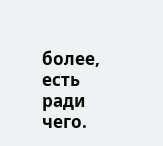более, есть ради чего.